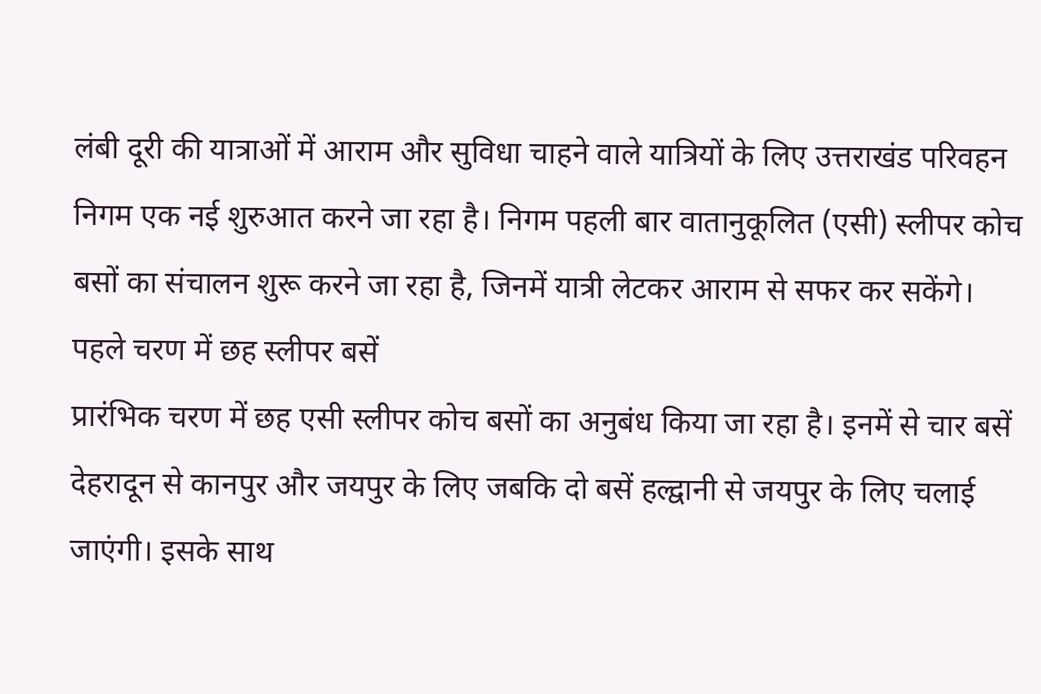लंबी दूरी की यात्राओं में आराम और सुविधा चाहने वाले यात्रियों के लिए उत्तराखंड परिवहन निगम एक नई शुरुआत करने जा रहा है। निगम पहली बार वातानुकूलित (एसी) स्लीपर कोच बसों का संचालन शुरू करने जा रहा है, जिनमें यात्री लेटकर आराम से सफर कर सकेंगे।
पहले चरण में छह स्लीपर बसें
प्रारंभिक चरण में छह एसी स्लीपर कोच बसों का अनुबंध किया जा रहा है। इनमें से चार बसें देहरादून से कानपुर और जयपुर के लिए जबकि दो बसें हल्द्वानी से जयपुर के लिए चलाई जाएंगी। इसके साथ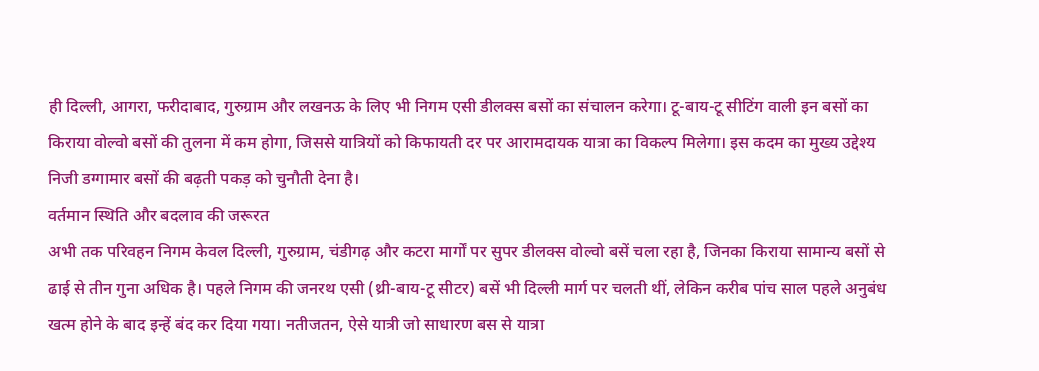ही दिल्ली, आगरा, फरीदाबाद, गुरुग्राम और लखनऊ के लिए भी निगम एसी डीलक्स बसों का संचालन करेगा। टू-बाय-टू सीटिंग वाली इन बसों का किराया वोल्वो बसों की तुलना में कम होगा, जिससे यात्रियों को किफायती दर पर आरामदायक यात्रा का विकल्प मिलेगा। इस कदम का मुख्य उद्देश्य निजी डग्गामार बसों की बढ़ती पकड़ को चुनौती देना है।
वर्तमान स्थिति और बदलाव की जरूरत
अभी तक परिवहन निगम केवल दिल्ली, गुरुग्राम, चंडीगढ़ और कटरा मार्गों पर सुपर डीलक्स वोल्वो बसें चला रहा है, जिनका किराया सामान्य बसों से ढाई से तीन गुना अधिक है। पहले निगम की जनरथ एसी (थ्री-बाय-टू सीटर) बसें भी दिल्ली मार्ग पर चलती थीं, लेकिन करीब पांच साल पहले अनुबंध खत्म होने के बाद इन्हें बंद कर दिया गया। नतीजतन, ऐसे यात्री जो साधारण बस से यात्रा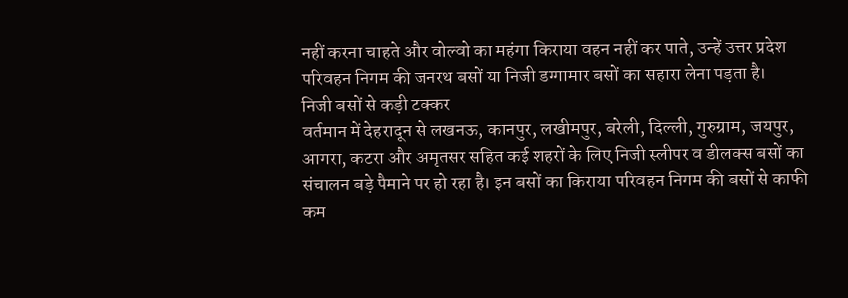नहीं करना चाहते और वोल्वो का महंगा किराया वहन नहीं कर पाते, उन्हें उत्तर प्रदेश परिवहन निगम की जनरथ बसों या निजी डग्गामार बसों का सहारा लेना पड़ता है।
निजी बसों से कड़ी टक्कर
वर्तमान में देहरादून से लखनऊ, कानपुर, लखीमपुर, बरेली, दिल्ली, गुरुग्राम, जयपुर, आगरा, कटरा और अमृतसर सहित कई शहरों के लिए निजी स्लीपर व डीलक्स बसों का संचालन बड़े पैमाने पर हो रहा है। इन बसों का किराया परिवहन निगम की बसों से काफी कम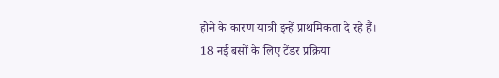होने के कारण यात्री इन्हें प्राथमिकता दे रहे हैं।
18 नई बसों के लिए टेंडर प्रक्रिया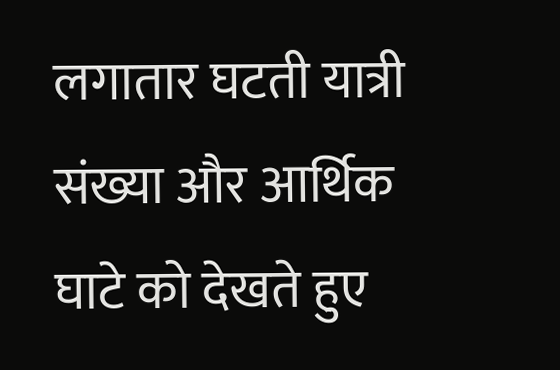लगातार घटती यात्री संख्या और आर्थिक घाटे को देखते हुए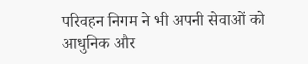परिवहन निगम ने भी अपनी सेवाओं को आधुनिक और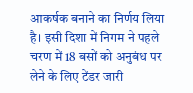आकर्षक बनाने का निर्णय लिया है। इसी दिशा में निगम ने पहले चरण में 18 बसों को अनुबंध पर लेने के लिए टेंडर जारी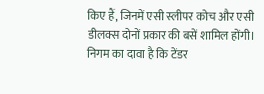किए हैं, जिनमें एसी स्लीपर कोच और एसी डीलक्स दोनों प्रकार की बसें शामिल होंगी। निगम का दावा है कि टेंडर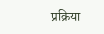प्रक्रिया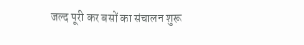जल्द पूरी कर बसों का संचालन शुरू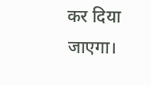कर दिया जाएगा।